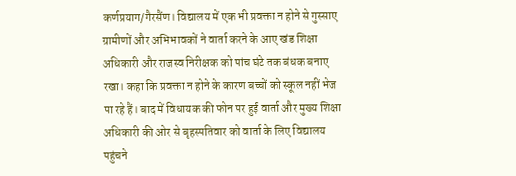कर्णप्रयाग/गैरसैंण। विद्यालय में एक भी प्रवक्ता न होने से गुस्साए ग्रामीणों और अभिभावकों ने वार्ता करने के आए खंड शिक्षा अधिकारी और राजस्व निरीक्षक को पांच घंटे तक बंधक बनाए रखा। कहा कि प्रवक्ता न होने के कारण बच्चों को स्कूल नहीं भेज पा रहे हैं। बाद में विधायक की फोन पर हुई वार्ता और मुख्य शिक्षा अधिकारी की ओर से बृहस्पतिवार को वार्ता के लिए विद्यालय पहुंचने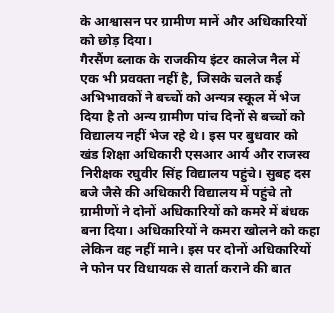के आश्वासन पर ग्रामीण मानें और अधिकारियों को छोड़ दिया।
गैरसैंण ब्लाक के राजकीय इंटर कालेज नैल में एक भी प्रवक्ता नहीं है, जिसके चलते कई अभिभावकों ने बच्चों को अन्यत्र स्कूल में भेज दिया है तो अन्य ग्रामीण पांच दिनों से बच्चों को विद्यालय नहीं भेज रहे थे। इस पर बुधवार को खंड शिक्षा अधिकारी एसआर आर्य और राजस्व निरीक्षक रघुवीर सिंह विद्यालय पहुंचे। सुबह दस बजे जैसे की अधिकारी विद्यालय में पहुंचे तो ग्रामीणों ने दोनों अधिकारियों को कमरे में बंधक बना दिया। अधिकारियों ने कमरा खोलने को कहा लेकिन वह नहीं माने। इस पर दोनों अधिकारियों ने फोन पर विधायक से वार्ता कराने की बात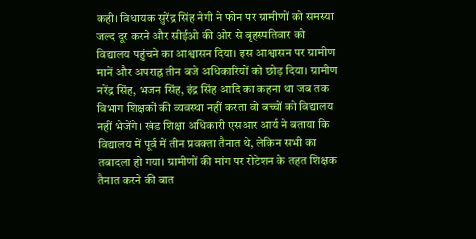कही। विधायक सुरेंद्र सिंह नेगी ने फोन पर ग्रामीणों को समस्या जल्द दूर करने और सीईओ की ओर से बृहस्पतिवार को विद्यालय पहुंचने का आश्वासन दिया। इस आश्वासन पर ग्रामीण मानें और अपराह्न तीन बजे अधिकारियों को छोड़ दिया। ग्रामीण नरेंद्र सिंह, भजन सिंह, इंद्र सिंह आदि का कहना था जब तक विभाग शिक्षकों की व्यवस्था नहीं करता वो बच्चों को विद्यालय नहीं भेजेंगे। खंड शिक्षा अधिकारी एसआर आर्य ने बताया कि विद्यालय में पूर्व में तीन प्रवक्ता तैनात थे, लेकिन सभी का तबादला हो गया। ग्रामीणों की मांग पर रोटेशन के तहत शिक्षक तैनात करने की बात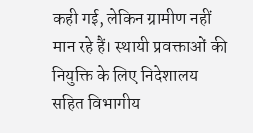कही गई, लेकिन ग्रामीण नहीं मान रहे हैं। स्थायी प्रवक्ताओं की नियुक्ति के लिए निदेशालय सहित विभागीय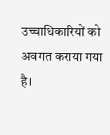उच्चाधिकारियों को अवगत कराया गया है।